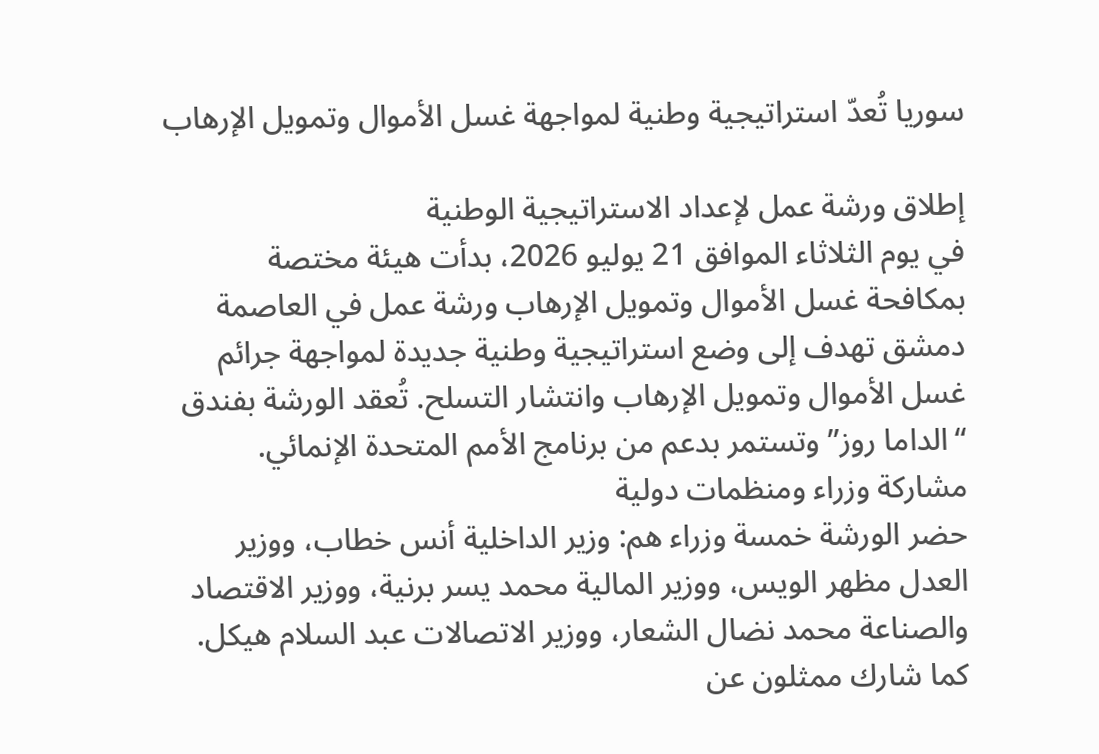سوريا تُعدّ استراتيجية وطنية لمواجهة غسل الأموال وتمويل الإرهاب

إطلاق ورشة عمل لإعداد الاستراتيجية الوطنية
في يوم الثلاثاء الموافق 21 يوليو 2026، بدأت هيئة مختصة بمكافحة غسل الأموال وتمويل الإرهاب ورشة عمل في العاصمة دمشق تهدف إلى وضع استراتيجية وطنية جديدة لمواجهة جرائم غسل الأموال وتمويل الإرهاب وانتشار التسلح. تُعقد الورشة بفندق “الداما روز” وتستمر بدعم من برنامج الأمم المتحدة الإنمائي.
مشاركة وزراء ومنظمات دولية
حضر الورشة خمسة وزراء هم: وزير الداخلية أنس خطاب، ووزير العدل مظهر الويس، ووزير المالية محمد يسر برنية، ووزير الاقتصاد والصناعة محمد نضال الشعار، ووزير الاتصالات عبد السلام هيكل. كما شارك ممثلون عن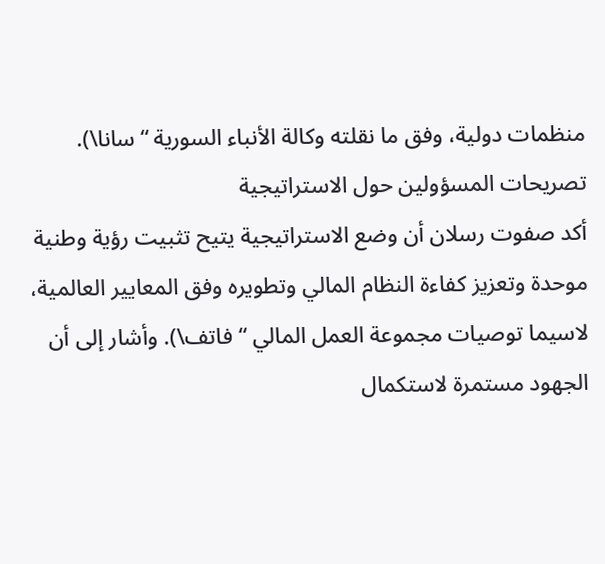منظمات دولية، وفق ما نقلته وكالة الأنباء السورية “سانا\).
تصريحات المسؤولين حول الاستراتيجية
أكد صفوت رسلان أن وضع الاستراتيجية يتيح تثبيت رؤية وطنية موحدة وتعزيز كفاءة النظام المالي وتطويره وفق المعايير العالمية، لاسيما توصيات مجموعة العمل المالي “فاتف\). وأشار إلى أن الجهود مستمرة لاستكمال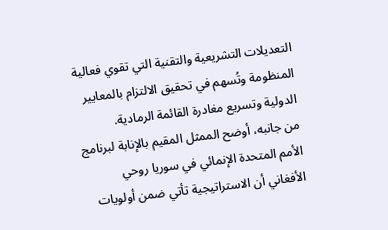التعديلات التشريعية والتقنية التي تقوي فعالية المنظومة وتُسهم في تحقيق الالتزام بالمعايير الدولية وتسريع مغادرة القائمة الرمادية.
من جانبه، أوضح الممثل المقيم بالإنابة لبرنامج الأمم المتحدة الإنمائي في سوريا روحي الأفغاني أن الاستراتيجية تأتي ضمن أولويات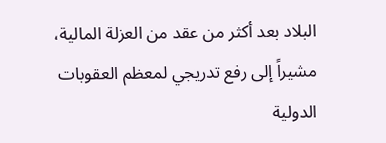البلاد بعد أكثر من عقد من العزلة المالية، مشيراً إلى رفع تدريجي لمعظم العقوبات الدولية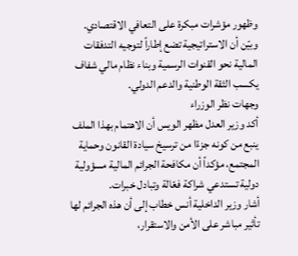وظهور مؤشرات مبكرة على التعافي الاقتصادي. وبيّن أن الاستراتيجية تضع إطاراً لتوجيه التدفقات المالية نحو القنوات الرسمية وبناء نظام مالي شفاف يكسب الثقة الوطنية والدعم الدولي.
وجهات نظر الوزراء
أكد وزير العدل مظهر الويس أن الاهتمام بهذا الملف ينبع من كونه جزءًا من ترسيخ سيادة القانون وحماية المجتمع، مؤكداً أن مكافحة الجرائم المالية مسؤولية دولية تستدعي شراكة فعّالة وتبادل خبرات.
أشار وزير الداخلية أنس خطاب إلى أن هذه الجرائم لها تأثير مباشر على الأمن والاستقرار،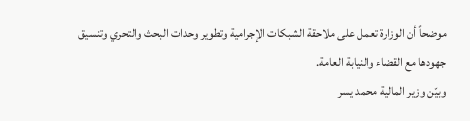موضحاً أن الوزارة تعمل على ملاحقة الشبكات الإجرامية وتطوير وحدات البحث والتحري وتنسيق جهودها مع القضاء والنيابة العامة.
وبيّن وزير المالية محمد يسر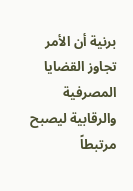برنية أن الأمر تجاوز القضايا المصرفية والرقابية ليصبح مرتبطاً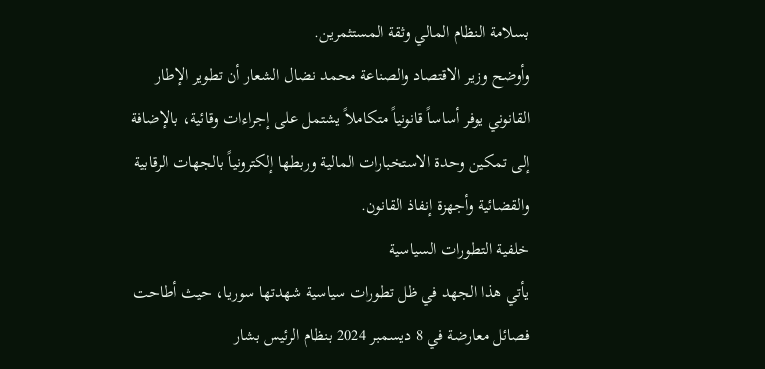بسلامة النظام المالي وثقة المستثمرين.
وأوضح وزير الاقتصاد والصناعة محمد نضال الشعار أن تطوير الإطار القانوني يوفر أساساً قانونياً متكاملاً يشتمل على إجراءات وقائية، بالإضافة إلى تمكين وحدة الاستخبارات المالية وربطها إلكترونياً بالجهات الرقابية والقضائية وأجهزة إنفاذ القانون.
خلفية التطورات السياسية
يأتي هذا الجهد في ظل تطورات سياسية شهدتها سوريا، حيث أطاحت فصائل معارضة في 8 ديسمبر 2024 بنظام الرئيس بشار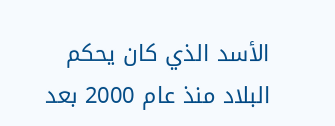الأسد الذي كان يحكم البلاد منذ عام 2000 بعد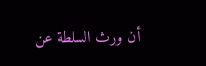أن ورث السلطة عن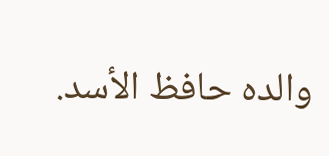والده حافظ الأسد.